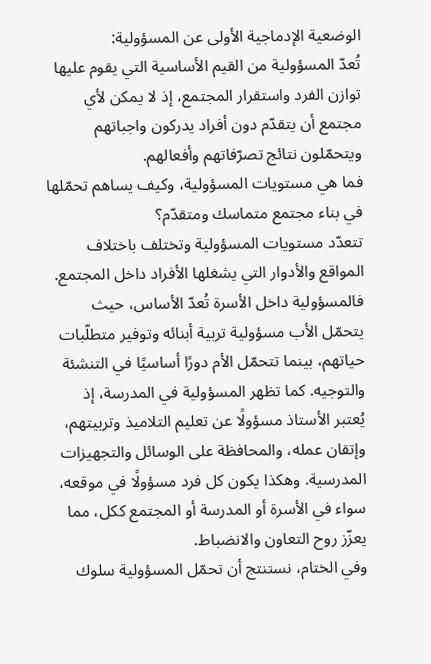الوضعية الإدماجية الأولى عن المسؤولية:
تُعدّ المسؤولية من القيم الأساسية التي يقوم عليها توازن الفرد واستقرار المجتمع، إذ لا يمكن لأي مجتمع أن يتقدّم دون أفراد يدركون واجباتهم ويتحمّلون نتائج تصرّفاتهم وأفعالهم.
فما هي مستويات المسؤولية، وكيف يساهم تحمّلها في بناء مجتمع متماسك ومتقدّم؟
تتعدّد مستويات المسؤولية وتختلف باختلاف المواقع والأدوار التي يشغلها الأفراد داخل المجتمع. فالمسؤولية داخل الأسرة تُعدّ الأساس، حيث يتحمّل الأب مسؤولية تربية أبنائه وتوفير متطلّبات حياتهم، بينما تتحمّل الأم دورًا أساسيًا في التنشئة والتوجيه. كما تظهر المسؤولية في المدرسة، إذ يُعتبر الأستاذ مسؤولًا عن تعليم التلاميذ وتربيتهم، وإتقان عمله، والمحافظة على الوسائل والتجهيزات المدرسية. وهكذا يكون كل فرد مسؤولًا في موقعه، سواء في الأسرة أو المدرسة أو المجتمع ككل، مما يعزّز روح التعاون والانضباط.
وفي الختام، نستنتج أن تحمّل المسؤولية سلوك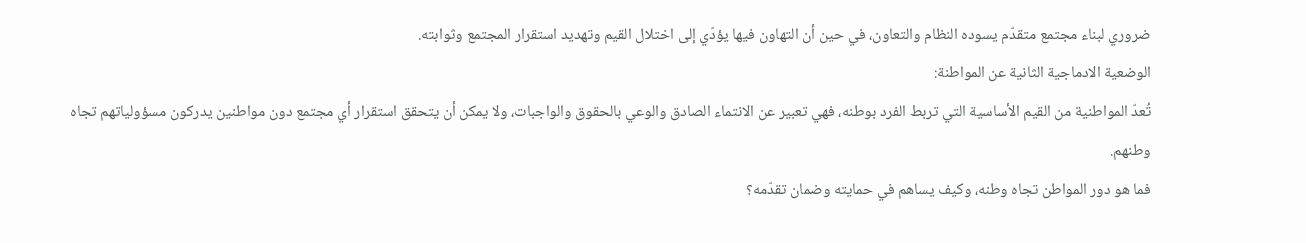ضروري لبناء مجتمع متقدّم يسوده النظام والتعاون، في حين أن التهاون فيها يؤدّي إلى اختلال القيم وتهديد استقرار المجتمع وثوابته.
الوضعية الادماجية الثانية عن المواطنة:
تُعدّ المواطنية من القيم الأساسية التي تربط الفرد بوطنه، فهي تعبير عن الانتماء الصادق والوعي بالحقوق والواجبات، ولا يمكن أن يتحقق استقرار أي مجتمع دون مواطنين يدركون مسؤولياتهم تجاه وطنهم.
فما هو دور المواطن تجاه وطنه، وكيف يساهم في حمايته وضمان تقدّمه؟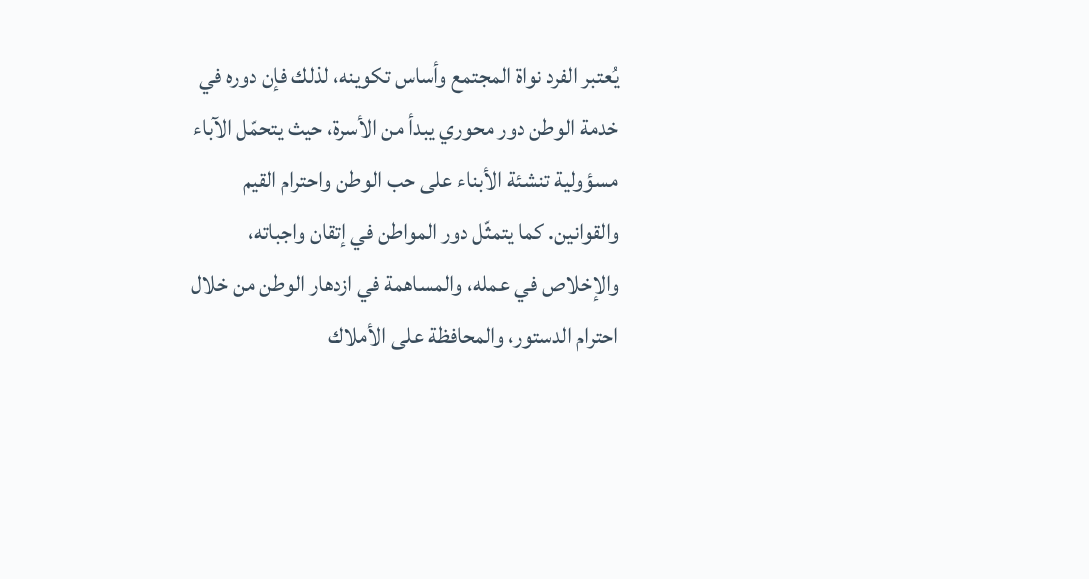يُعتبر الفرد نواة المجتمع وأساس تكوينه، لذلك فإن دوره في خدمة الوطن دور محوري يبدأ من الأسرة، حيث يتحمّل الآباء مسؤولية تنشئة الأبناء على حب الوطن واحترام القيم والقوانين. كما يتمثّل دور المواطن في إتقان واجباته، والإخلاص في عمله، والمساهمة في ازدهار الوطن من خلال احترام الدستور، والمحافظة على الأملاك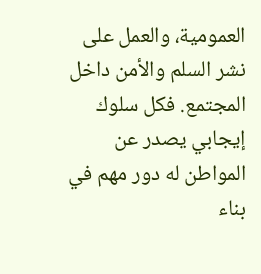العمومية، والعمل على نشر السلم والأمن داخل المجتمع. فكل سلوك إيجابي يصدر عن المواطن له دور مهم في بناء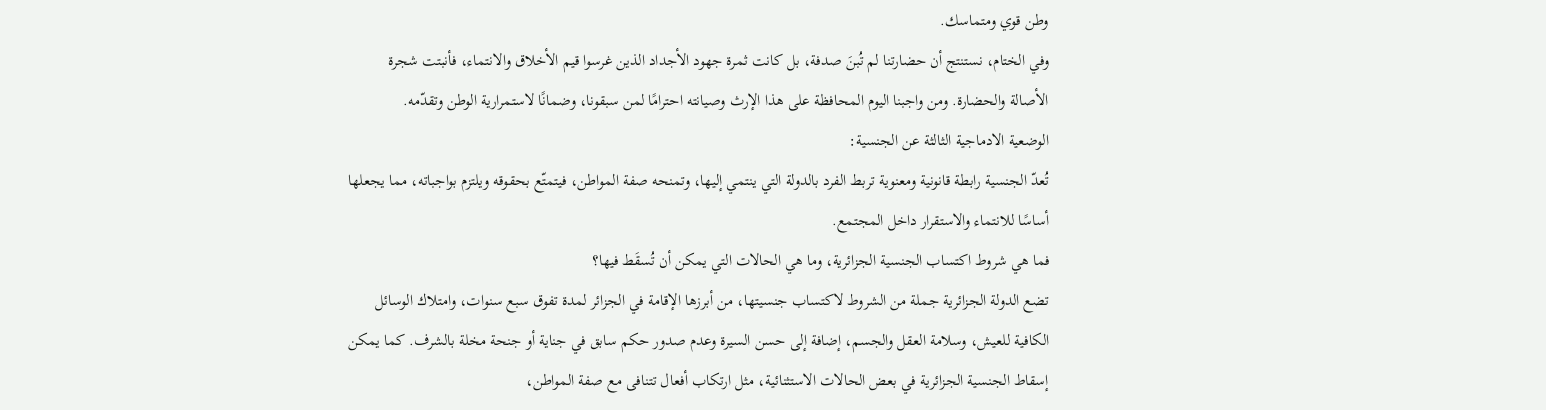وطن قوي ومتماسك.
وفي الختام، نستنتج أن حضارتنا لم تُبنَ صدفة، بل كانت ثمرة جهود الأجداد الذين غرسوا قيم الأخلاق والانتماء، فأنبتت شجرة الأصالة والحضارة. ومن واجبنا اليوم المحافظة على هذا الإرث وصيانته احترامًا لمن سبقونا، وضمانًا لاستمرارية الوطن وتقدّمه.
الوضعية الادماجية الثالثة عن الجنسية:
تُعدّ الجنسية رابطة قانونية ومعنوية تربط الفرد بالدولة التي ينتمي إليها، وتمنحه صفة المواطن، فيتمتّع بحقوقه ويلتزم بواجباته، مما يجعلها أساسًا للانتماء والاستقرار داخل المجتمع.
فما هي شروط اكتساب الجنسية الجزائرية، وما هي الحالات التي يمكن أن تُسقَط فيها؟
تضع الدولة الجزائرية جملة من الشروط لاكتساب جنسيتها، من أبرزها الإقامة في الجزائر لمدة تفوق سبع سنوات، وامتلاك الوسائل الكافية للعيش، وسلامة العقل والجسم، إضافة إلى حسن السيرة وعدم صدور حكم سابق في جناية أو جنحة مخلة بالشرف. كما يمكن إسقاط الجنسية الجزائرية في بعض الحالات الاستثنائية، مثل ارتكاب أفعال تتنافى مع صفة المواطن،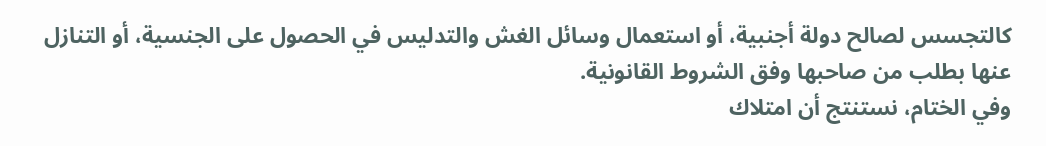كالتجسس لصالح دولة أجنبية، أو استعمال وسائل الغش والتدليس في الحصول على الجنسية، أو التنازل عنها بطلب من صاحبها وفق الشروط القانونية.
وفي الختام، نستنتج أن امتلاك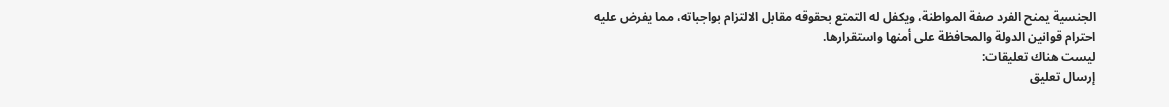الجنسية يمنح الفرد صفة المواطنة، ويكفل له التمتع بحقوقه مقابل الالتزام بواجباته، مما يفرض عليه احترام قوانين الدولة والمحافظة على أمنها واستقرارها.
ليست هناك تعليقات:
إرسال تعليق